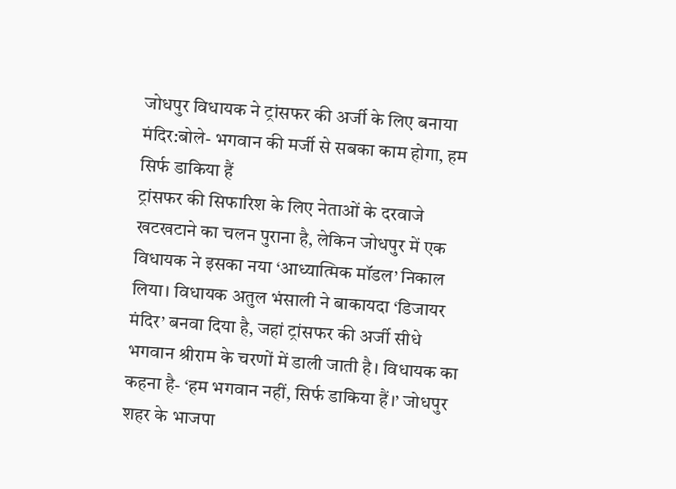जोधपुर विधायक ने ट्रांसफर की अर्जी के लिए बनाया मंदिर:बोले- भगवान की मर्जी से सबका काम होगा, हम सिर्फ डाकिया हैं
ट्रांसफर की सिफारिश के लिए नेताओं के दरवाजे खटखटाने का चलन पुराना है, लेकिन जोधपुर में एक विधायक ने इसका नया ‘आध्यात्मिक मॉडल’ निकाल लिया। विधायक अतुल भंसाली ने बाकायदा ‘डिजायर मंदिर’ बनवा दिया है, जहां ट्रांसफर की अर्जी सीधे भगवान श्रीराम के चरणों में डाली जाती है। विधायक का कहना है- ‘हम भगवान नहीं, सिर्फ डाकिया हैं।’ जोधपुर शहर के भाजपा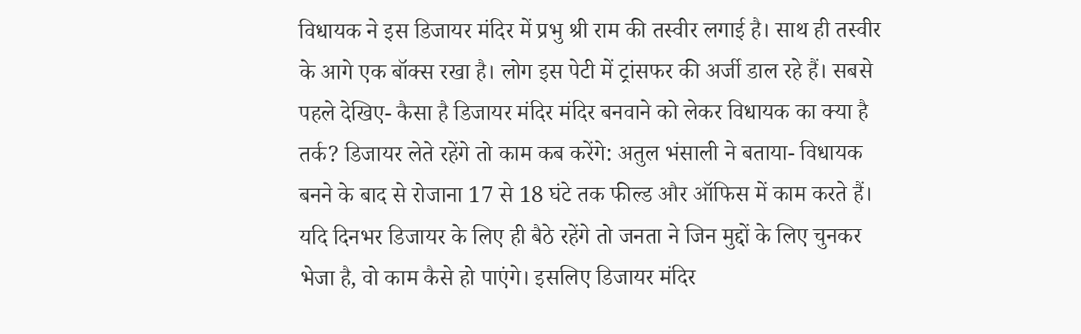विधायक ने इस डिजायर मंदिर में प्रभु श्री राम की तस्वीर लगाई है। साथ ही तस्वीर के आगे एक बॉक्स रखा है। लोग इस पेटी में ट्रांसफर की अर्जी डाल रहे हैं। सबसे पहले देखिए- कैसा है डिजायर मंदिर मंदिर बनवाने को लेकर विधायक का क्या है तर्क? डिजायर लेते रहेंगे तो काम कब करेंगे: अतुल भंसाली ने बताया- विधायक बनने के बाद से रोजाना 17 से 18 घंटे तक फील्ड और ऑफिस में काम करते हैं। यदि दिनभर डिजायर के लिए ही बैठे रहेंगे तो जनता ने जिन मुद्दों के लिए चुनकर भेजा है, वो काम कैसे हो पाएंगे। इसलिए डिजायर मंदिर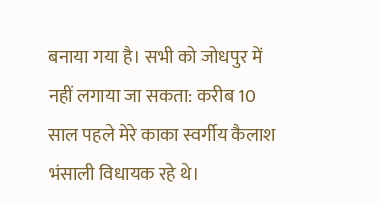बनाया गया है। सभी को जोधपुर में नहीं लगाया जा सकता: करीब 10 साल पहले मेरे काका स्वर्गीय कैलाश भंसाली विधायक रहे थे।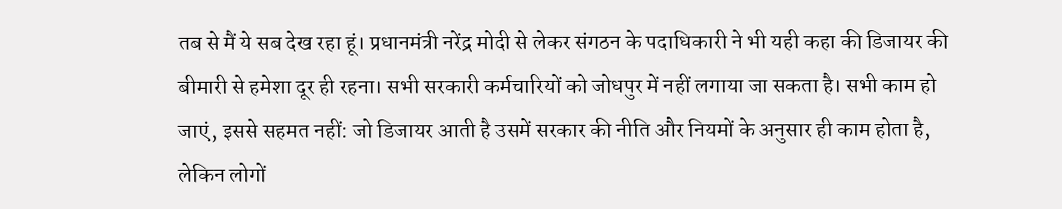तब से मैं ये सब देख रहा हूं। प्रधानमंत्री नरेंद्र मोदी से लेकर संगठन के पदाधिकारी ने भी यही कहा की डिजायर की बीमारी से हमेशा दूर ही रहना। सभी सरकारी कर्मचारियों को जोधपुर में नहीं लगाया जा सकता है। सभी काम हो जाएं, इससे सहमत नहीं: जो डिजायर आती है उसमें सरकार की नीति और नियमों के अनुसार ही काम होता है, लेकिन लोगों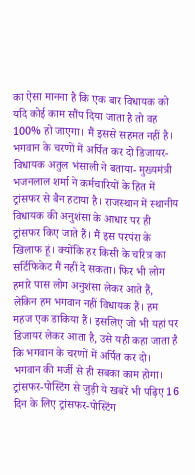का ऐसा मानना है कि एक बार विधायक को यदि कोई काम सौंप दिया जाता है तो वह 100% हो जाएगा। मैं इससे सहमत नहीं है। भगवान के चरणों में अर्पित कर दो डिजायर- विधायक अतुल भंसाली ने बताया- मुख्यमंत्री भजनलाल शर्मा ने कर्मचारियों के हित में ट्रांसफर से बैन हटाया है। राजस्थान में स्थानीय विधायक की अनुशंसा के आधार पर ही ट्रांसफर किए जाते हैं। मैं इस परपंरा के खिलाफ हूं। क्योंकि हर किसी के चरित्र का सर्टिफिकेट मैं नहीं दे सकता। फिर भी लोग हमारे पास लोग अनुशंसा लेकर आते हैं, लेकिन हम भगवान नहीं विधायक हैं। हम महज एक डाकिया हैं। इसलिए जो भी यहां पर डिजायर लेकर आता है, उसे यही कहा जाता है कि भगवान के चरणों में अर्पित कर दो। भगवान की मर्जी से ही सबका काम होगा। ट्रांसफर-पोस्टिंग से जुड़ी ये खबरें भी पढ़िए 16 दिन के लिए ट्रांसफर-पोस्टिंग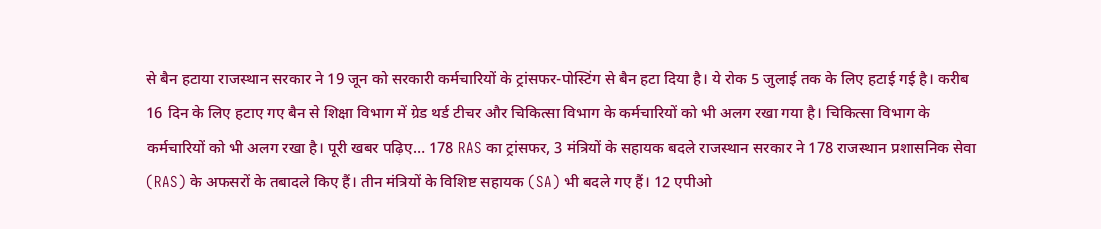से बैन हटाया राजस्थान सरकार ने 19 जून को सरकारी कर्मचारियों के ट्रांसफर-पोस्टिंग से बैन हटा दिया है। ये रोक 5 जुलाई तक के लिए हटाई गई है। करीब 16 दिन के लिए हटाए गए बैन से शिक्षा विभाग में ग्रेड थर्ड टीचर और चिकित्सा विभाग के कर्मचारियों को भी अलग रखा गया है। चिकित्सा विभाग के कर्मचारियों को भी अलग रखा है। पूरी खबर पढ़िए… 178 RAS का ट्रांसफर, 3 मंत्रियों के सहायक बदले राजस्थान सरकार ने 178 राजस्थान प्रशासनिक सेवा (RAS) के अफसरों के तबादले किए हैं। तीन मंत्रियों के विशिष्ट सहायक (SA) भी बदले गए हैं। 12 एपीओ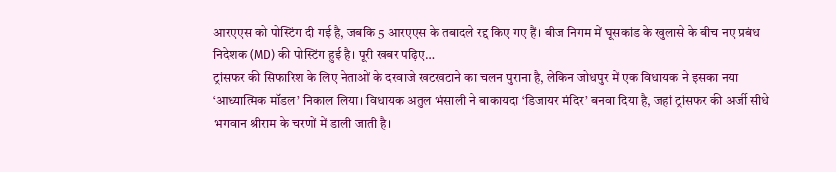आरएएस को पोस्टिंग दी गई है, जबकि 5 आरएएस के तबादले रद्द किए गए हैं। बीज निगम में घूसकांड के खुलासे के बीच नए प्रबंध निदेशक (MD) की पोस्टिंग हुई है। पूरी खबर पढ़िए…
ट्रांसफर की सिफारिश के लिए नेताओं के दरवाजे खटखटाने का चलन पुराना है, लेकिन जोधपुर में एक विधायक ने इसका नया ‘आध्यात्मिक मॉडल’ निकाल लिया। विधायक अतुल भंसाली ने बाकायदा ‘डिजायर मंदिर’ बनवा दिया है, जहां ट्रांसफर की अर्जी सीधे भगवान श्रीराम के चरणों में डाली जाती है।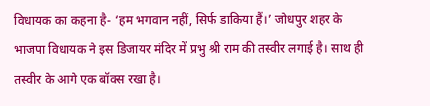विधायक का कहना है- ‘हम भगवान नहीं, सिर्फ डाकिया हैं।’ जोधपुर शहर के भाजपा विधायक ने इस डिजायर मंदिर में प्रभु श्री राम की तस्वीर लगाई है। साथ ही तस्वीर के आगे एक बॉक्स रखा है।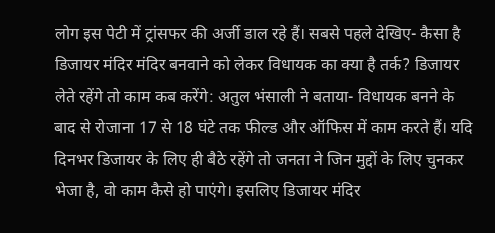लोग इस पेटी में ट्रांसफर की अर्जी डाल रहे हैं। सबसे पहले देखिए- कैसा है डिजायर मंदिर मंदिर बनवाने को लेकर विधायक का क्या है तर्क? डिजायर लेते रहेंगे तो काम कब करेंगे: अतुल भंसाली ने बताया- विधायक बनने के बाद से रोजाना 17 से 18 घंटे तक फील्ड और ऑफिस में काम करते हैं। यदि दिनभर डिजायर के लिए ही बैठे रहेंगे तो जनता ने जिन मुद्दों के लिए चुनकर भेजा है, वो काम कैसे हो पाएंगे। इसलिए डिजायर मंदिर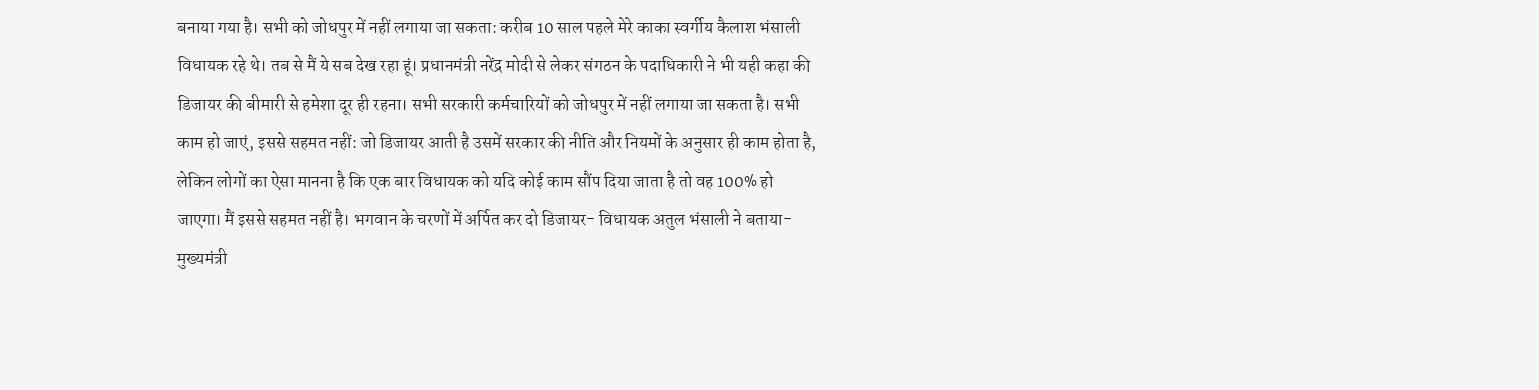बनाया गया है। सभी को जोधपुर में नहीं लगाया जा सकता: करीब 10 साल पहले मेरे काका स्वर्गीय कैलाश भंसाली विधायक रहे थे। तब से मैं ये सब देख रहा हूं। प्रधानमंत्री नरेंद्र मोदी से लेकर संगठन के पदाधिकारी ने भी यही कहा की डिजायर की बीमारी से हमेशा दूर ही रहना। सभी सरकारी कर्मचारियों को जोधपुर में नहीं लगाया जा सकता है। सभी काम हो जाएं, इससे सहमत नहीं: जो डिजायर आती है उसमें सरकार की नीति और नियमों के अनुसार ही काम होता है, लेकिन लोगों का ऐसा मानना है कि एक बार विधायक को यदि कोई काम सौंप दिया जाता है तो वह 100% हो जाएगा। मैं इससे सहमत नहीं है। भगवान के चरणों में अर्पित कर दो डिजायर- विधायक अतुल भंसाली ने बताया- मुख्यमंत्री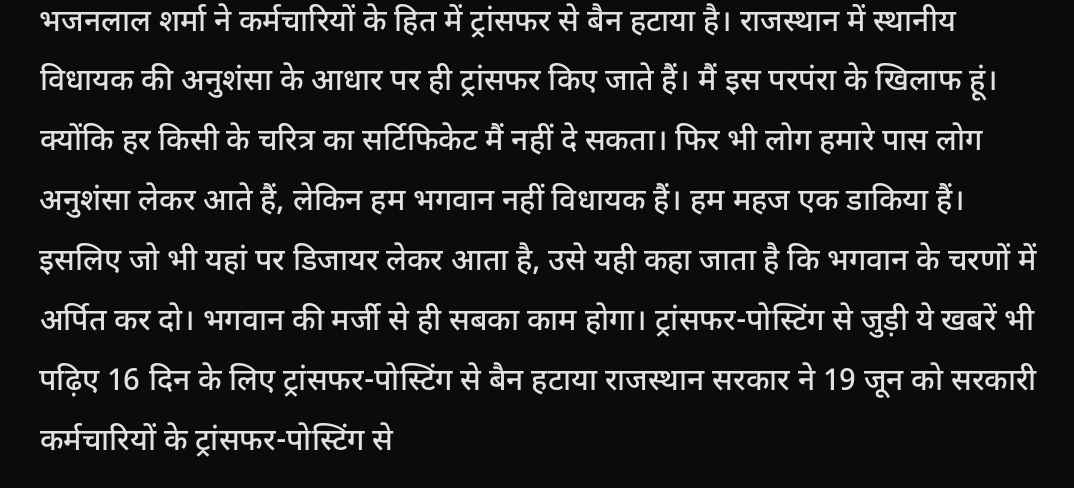भजनलाल शर्मा ने कर्मचारियों के हित में ट्रांसफर से बैन हटाया है। राजस्थान में स्थानीय विधायक की अनुशंसा के आधार पर ही ट्रांसफर किए जाते हैं। मैं इस परपंरा के खिलाफ हूं। क्योंकि हर किसी के चरित्र का सर्टिफिकेट मैं नहीं दे सकता। फिर भी लोग हमारे पास लोग अनुशंसा लेकर आते हैं, लेकिन हम भगवान नहीं विधायक हैं। हम महज एक डाकिया हैं। इसलिए जो भी यहां पर डिजायर लेकर आता है, उसे यही कहा जाता है कि भगवान के चरणों में अर्पित कर दो। भगवान की मर्जी से ही सबका काम होगा। ट्रांसफर-पोस्टिंग से जुड़ी ये खबरें भी पढ़िए 16 दिन के लिए ट्रांसफर-पोस्टिंग से बैन हटाया राजस्थान सरकार ने 19 जून को सरकारी कर्मचारियों के ट्रांसफर-पोस्टिंग से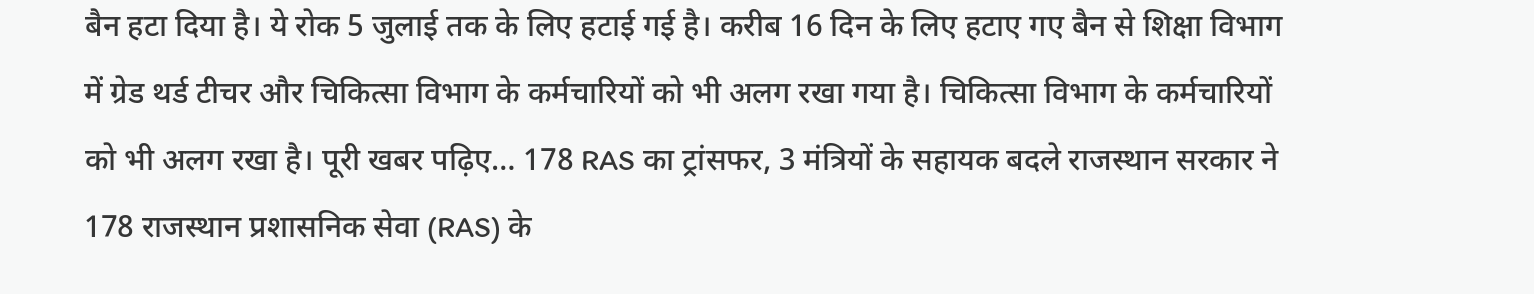बैन हटा दिया है। ये रोक 5 जुलाई तक के लिए हटाई गई है। करीब 16 दिन के लिए हटाए गए बैन से शिक्षा विभाग में ग्रेड थर्ड टीचर और चिकित्सा विभाग के कर्मचारियों को भी अलग रखा गया है। चिकित्सा विभाग के कर्मचारियों को भी अलग रखा है। पूरी खबर पढ़िए… 178 RAS का ट्रांसफर, 3 मंत्रियों के सहायक बदले राजस्थान सरकार ने 178 राजस्थान प्रशासनिक सेवा (RAS) के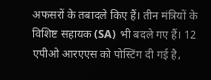अफसरों के तबादले किए हैं। तीन मंत्रियों के विशिष्ट सहायक (SA) भी बदले गए हैं। 12 एपीओ आरएएस को पोस्टिंग दी गई है,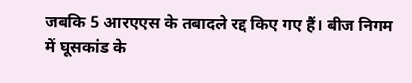जबकि 5 आरएएस के तबादले रद्द किए गए हैं। बीज निगम में घूसकांड के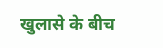खुलासे के बीच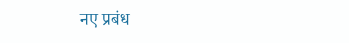नए प्रबंध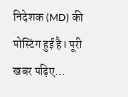निदेशक (MD) की पोस्टिंग हुई है। पूरी खबर पढ़िए…